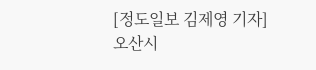[정도일보 김제영 기자] 오산시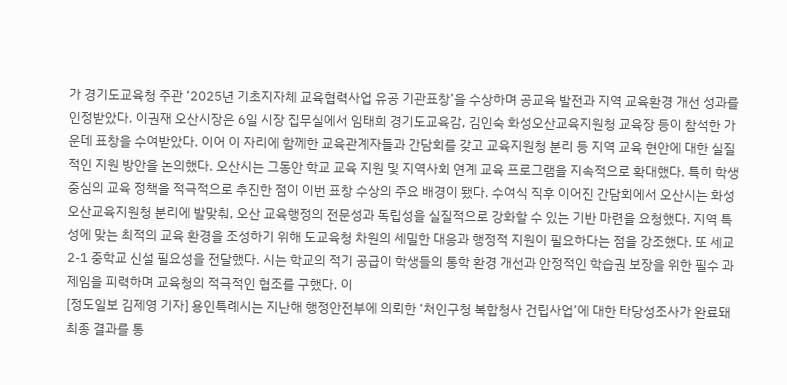가 경기도교육청 주관 ‘2025년 기초지자체 교육협력사업 유공 기관표창’을 수상하며 공교육 발전과 지역 교육환경 개선 성과를 인정받았다. 이권재 오산시장은 6일 시장 집무실에서 임태희 경기도교육감, 김인숙 화성오산교육지원청 교육장 등이 참석한 가운데 표창을 수여받았다. 이어 이 자리에 함께한 교육관계자들과 간담회를 갖고 교육지원청 분리 등 지역 교육 현안에 대한 실질적인 지원 방안을 논의했다. 오산시는 그동안 학교 교육 지원 및 지역사회 연계 교육 프로그램을 지속적으로 확대했다. 특히 학생 중심의 교육 정책을 적극적으로 추진한 점이 이번 표창 수상의 주요 배경이 됐다. 수여식 직후 이어진 간담회에서 오산시는 화성오산교육지원청 분리에 발맞춰, 오산 교육행정의 전문성과 독립성을 실질적으로 강화할 수 있는 기반 마련을 요청했다. 지역 특성에 맞는 최적의 교육 환경을 조성하기 위해 도교육청 차원의 세밀한 대응과 행정적 지원이 필요하다는 점을 강조했다. 또 세교2-1 중학교 신설 필요성을 전달했다. 시는 학교의 적기 공급이 학생들의 통학 환경 개선과 안정적인 학습권 보장을 위한 필수 과제임을 피력하며 교육청의 적극적인 협조를 구했다. 이
[정도일보 김제영 기자] 용인특례시는 지난해 행정안전부에 의뢰한 ‘처인구청 복합청사 건립사업’에 대한 타당성조사가 완료돼 최종 결과를 통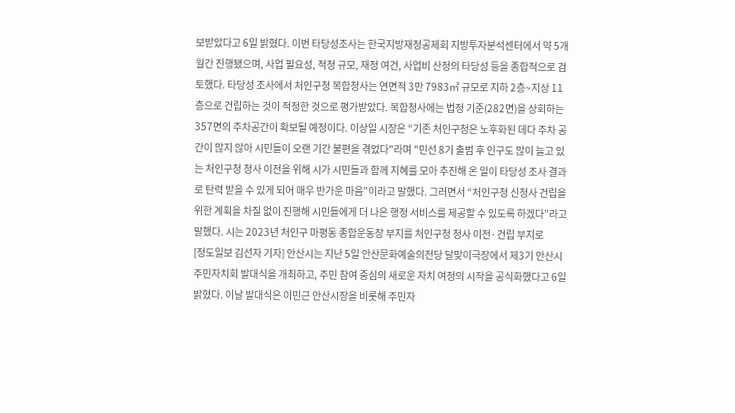보받았다고 6일 밝혔다. 이번 타당성조사는 한국지방재정공제회 지방투자분석센터에서 약 5개월간 진행됐으며, 사업 필요성, 적정 규모, 재정 여건, 사업비 산정의 타당성 등을 종합적으로 검토했다. 타당성 조사에서 처인구청 복합청사는 연면적 3만 7983㎡ 규모로 지하 2층~지상 11층으로 건립하는 것이 적정한 것으로 평가받았다. 복합청사에는 법정 기준(282면)을 상회하는 357면의 주차공간이 확보될 예정이다. 이상일 시장은 “기존 처인구청은 노후화된 데다 주차 공간이 많지 않아 시민들이 오랜 기간 불편을 겪었다"라며 "민선 8기 출범 후 인구도 많이 늘고 있는 처인구청 청사 이전을 위해 시가 시민들과 함께 지혜를 모아 추진해 온 일이 타당성 조사 결과로 탄력 받을 수 있게 되어 매우 반가운 마음”이라고 말했다. 그러면서 “처인구청 신청사 건립을 위한 계획을 차질 없이 진행해 시민들에게 더 나은 행정 서비스를 제공할 수 있도록 하겠다”라고 말했다. 시는 2023년 처인구 마평동 종합운동장 부지를 처인구청 청사 이전·건립 부지로
[정도일보 김선자 기자] 안산시는 지난 5일 안산문화예술의전당 달맞이극장에서 제3기 안산시 주민자치회 발대식을 개최하고, 주민 참여 중심의 새로운 자치 여정의 시작을 공식화했다고 6일 밝혔다. 이날 발대식은 이민근 안산시장을 비롯해 주민자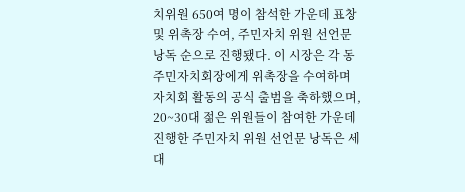치위원 650여 명이 참석한 가운데 표창 및 위촉장 수여, 주민자치 위원 선언문 낭독 순으로 진행됐다. 이 시장은 각 동 주민자치회장에게 위촉장을 수여하며 자치회 활동의 공식 출범을 축하했으며, 20~30대 젊은 위원들이 참여한 가운데 진행한 주민자치 위원 선언문 낭독은 세대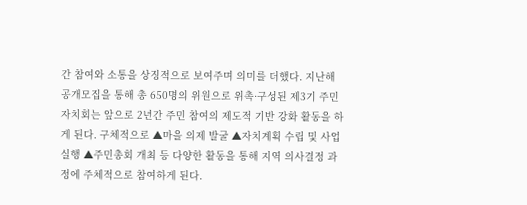간 참여와 소통을 상징적으로 보여주며 의미를 더했다. 지난해 공개모집을 통해 총 650명의 위원으로 위촉·구성된 제3기 주민자치회는 앞으로 2년간 주민 참여의 제도적 기반 강화 활동을 하게 된다. 구체적으로 ▲마을 의제 발굴 ▲자치계획 수립 및 사업 실행 ▲주민총회 개최 등 다양한 활동을 통해 지역 의사결정 과정에 주체적으로 참여하게 된다.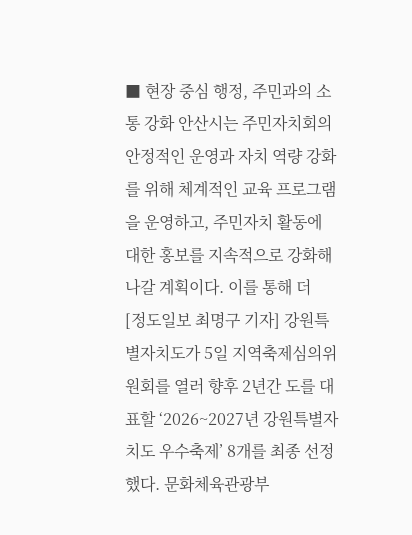■ 현장 중심 행정, 주민과의 소통 강화 안산시는 주민자치회의 안정적인 운영과 자치 역량 강화를 위해 체계적인 교육 프로그램을 운영하고, 주민자치 활동에 대한 홍보를 지속적으로 강화해 나갈 계획이다. 이를 통해 더
[정도일보 최명구 기자] 강원특별자치도가 5일 지역축제심의위원회를 열러 향후 2년간 도를 대표할 ‘2026~2027년 강원특별자치도 우수축제’ 8개를 최종 선정했다. 문화체육관광부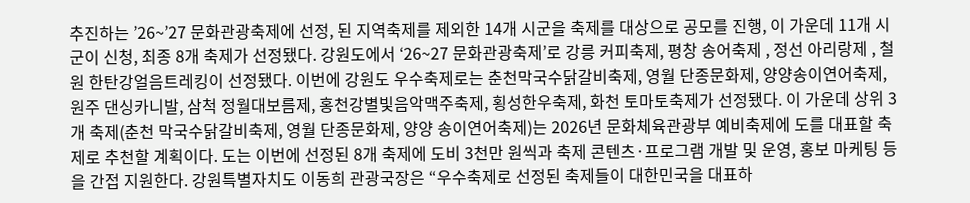추진하는 ’26~’27 문화관광축제에 선정, 된 지역축제를 제외한 14개 시군을 축제를 대상으로 공모를 진행, 이 가운데 11개 시군이 신청, 최종 8개 축제가 선정됐다. 강원도에서 ‘26~27 문화관광축제’로 강릉 커피축제, 평창 송어축제 , 정선 아리랑제 , 철원 한탄강얼음트레킹이 선정됐다. 이번에 강원도 우수축제로는 춘천막국수닭갈비축제, 영월 단종문화제, 양양송이연어축제, 원주 댄싱카니발, 삼척 정월대보름제, 홍천강별빛음악맥주축제, 횡성한우축제, 화천 토마토축제가 선정됐다. 이 가운데 상위 3개 축제(춘천 막국수닭갈비축제, 영월 단종문화제, 양양 송이연어축제)는 2026년 문화체육관광부 예비축제에 도를 대표할 축제로 추천할 계획이다. 도는 이번에 선정된 8개 축제에 도비 3천만 원씩과 축제 콘텐츠·프로그램 개발 및 운영, 홍보 마케팅 등을 간접 지원한다. 강원특별자치도 이동희 관광국장은 “우수축제로 선정된 축제들이 대한민국을 대표하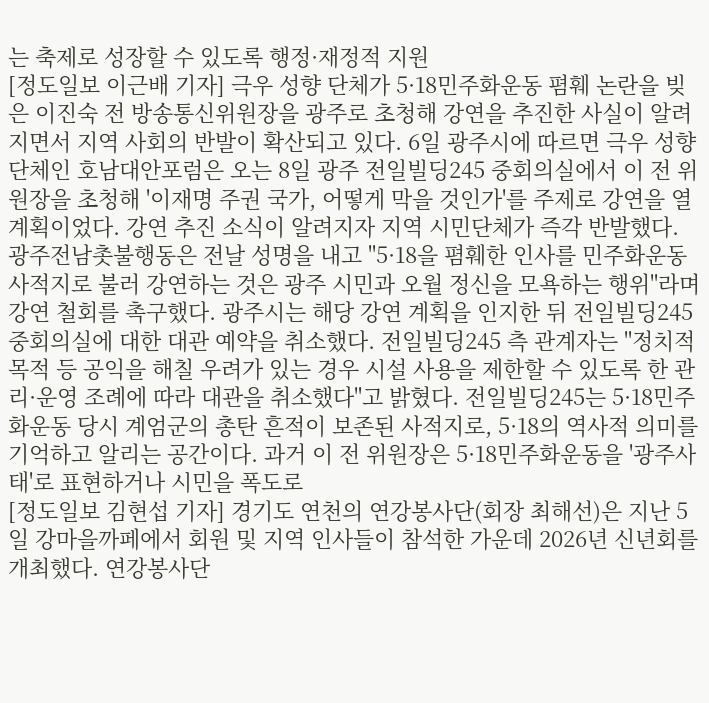는 축제로 성장할 수 있도록 행정·재정적 지원
[정도일보 이근배 기자] 극우 성향 단체가 5·18민주화운동 폄훼 논란을 빚은 이진숙 전 방송통신위원장을 광주로 초청해 강연을 추진한 사실이 알려지면서 지역 사회의 반발이 확산되고 있다. 6일 광주시에 따르면 극우 성향 단체인 호남대안포럼은 오는 8일 광주 전일빌딩245 중회의실에서 이 전 위원장을 초청해 '이재명 주권 국가, 어떻게 막을 것인가'를 주제로 강연을 열 계획이었다. 강연 추진 소식이 알려지자 지역 시민단체가 즉각 반발했다. 광주전남촛불행동은 전날 성명을 내고 "5·18을 폄훼한 인사를 민주화운동 사적지로 불러 강연하는 것은 광주 시민과 오월 정신을 모욕하는 행위"라며 강연 철회를 촉구했다. 광주시는 해당 강연 계획을 인지한 뒤 전일빌딩245 중회의실에 대한 대관 예약을 취소했다. 전일빌딩245 측 관계자는 "정치적 목적 등 공익을 해칠 우려가 있는 경우 시설 사용을 제한할 수 있도록 한 관리·운영 조례에 따라 대관을 취소했다"고 밝혔다. 전일빌딩245는 5·18민주화운동 당시 계엄군의 총탄 흔적이 보존된 사적지로, 5·18의 역사적 의미를 기억하고 알리는 공간이다. 과거 이 전 위원장은 5·18민주화운동을 '광주사태'로 표현하거나 시민을 폭도로
[정도일보 김현섭 기자] 경기도 연천의 연강봉사단(회장 최해선)은 지난 5일 강마을까페에서 회원 및 지역 인사들이 참석한 가운데 2026년 신년회를 개최했다. 연강봉사단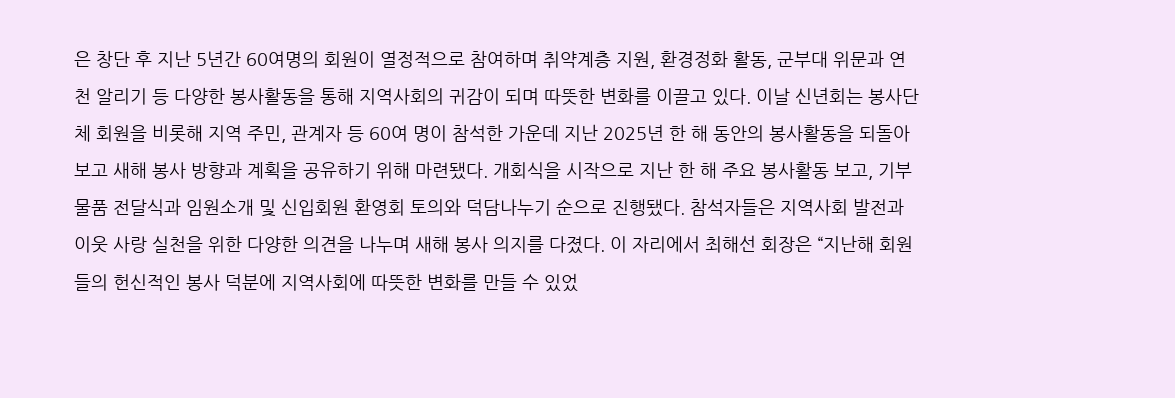은 창단 후 지난 5년간 60여명의 회원이 열정적으로 참여하며 취약계층 지원, 환경정화 활동, 군부대 위문과 연천 알리기 등 다양한 봉사활동을 통해 지역사회의 귀감이 되며 따뜻한 변화를 이끌고 있다. 이날 신년회는 봉사단체 회원을 비롯해 지역 주민, 관계자 등 60여 명이 참석한 가운데 지난 2025년 한 해 동안의 봉사활동을 되돌아보고 새해 봉사 방향과 계획을 공유하기 위해 마련됐다. 개회식을 시작으로 지난 한 해 주요 봉사활동 보고, 기부물품 전달식과 임원소개 및 신입회원 환영회 토의와 덕담나누기 순으로 진행됐다. 참석자들은 지역사회 발전과 이웃 사랑 실천을 위한 다양한 의견을 나누며 새해 봉사 의지를 다졌다. 이 자리에서 최해선 회장은 “지난해 회원들의 헌신적인 봉사 덕분에 지역사회에 따뜻한 변화를 만들 수 있었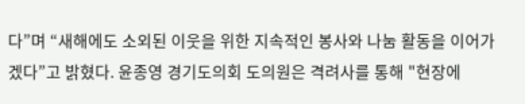다”며 “새해에도 소외된 이웃을 위한 지속적인 봉사와 나눔 활동을 이어가겠다”고 밝혔다. 윤종영 경기도의회 도의원은 격려사를 통해 "현장에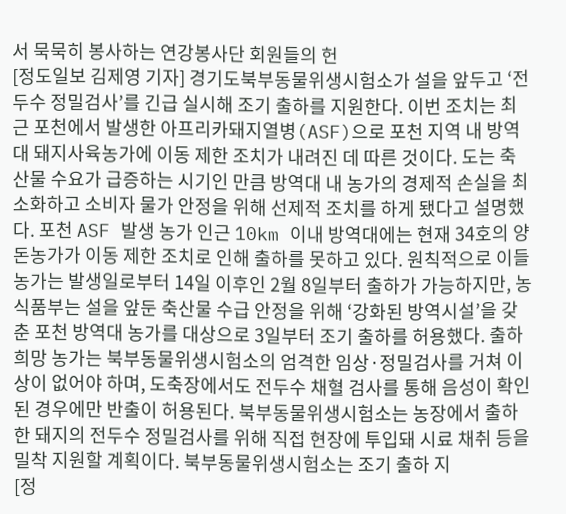서 묵묵히 봉사하는 연강봉사단 회원들의 헌
[정도일보 김제영 기자] 경기도북부동물위생시험소가 설을 앞두고 ‘전두수 정밀검사’를 긴급 실시해 조기 출하를 지원한다. 이번 조치는 최근 포천에서 발생한 아프리카돼지열병(ASF)으로 포천 지역 내 방역대 돼지사육농가에 이동 제한 조치가 내려진 데 따른 것이다. 도는 축산물 수요가 급증하는 시기인 만큼 방역대 내 농가의 경제적 손실을 최소화하고 소비자 물가 안정을 위해 선제적 조치를 하게 됐다고 설명했다. 포천 ASF 발생 농가 인근 10km 이내 방역대에는 현재 34호의 양돈농가가 이동 제한 조치로 인해 출하를 못하고 있다. 원칙적으로 이들 농가는 발생일로부터 14일 이후인 2월 8일부터 출하가 가능하지만, 농식품부는 설을 앞둔 축산물 수급 안정을 위해 ‘강화된 방역시설’을 갖춘 포천 방역대 농가를 대상으로 3일부터 조기 출하를 허용했다. 출하 희망 농가는 북부동물위생시험소의 엄격한 임상·정밀검사를 거쳐 이상이 없어야 하며, 도축장에서도 전두수 채혈 검사를 통해 음성이 확인된 경우에만 반출이 허용된다. 북부동물위생시험소는 농장에서 출하한 돼지의 전두수 정밀검사를 위해 직접 현장에 투입돼 시료 채취 등을 밀착 지원할 계획이다. 북부동물위생시험소는 조기 출하 지
[정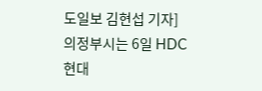도일보 김현섭 기자] 의정부시는 6일 HDC현대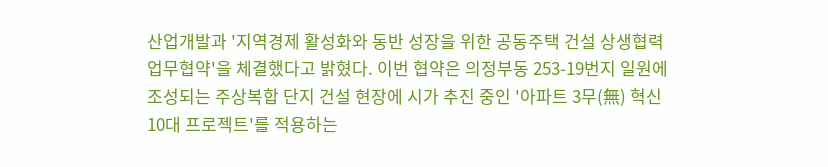산업개발과 '지역경제 활성화와 동반 성장을 위한 공동주택 건설 상생협력 업무협약'을 체결했다고 밝혔다. 이번 협약은 의정부동 253-19번지 일원에 조성되는 주상복합 단지 건설 현장에 시가 추진 중인 '아파트 3무(無) 혁신 10대 프로젝트'를 적용하는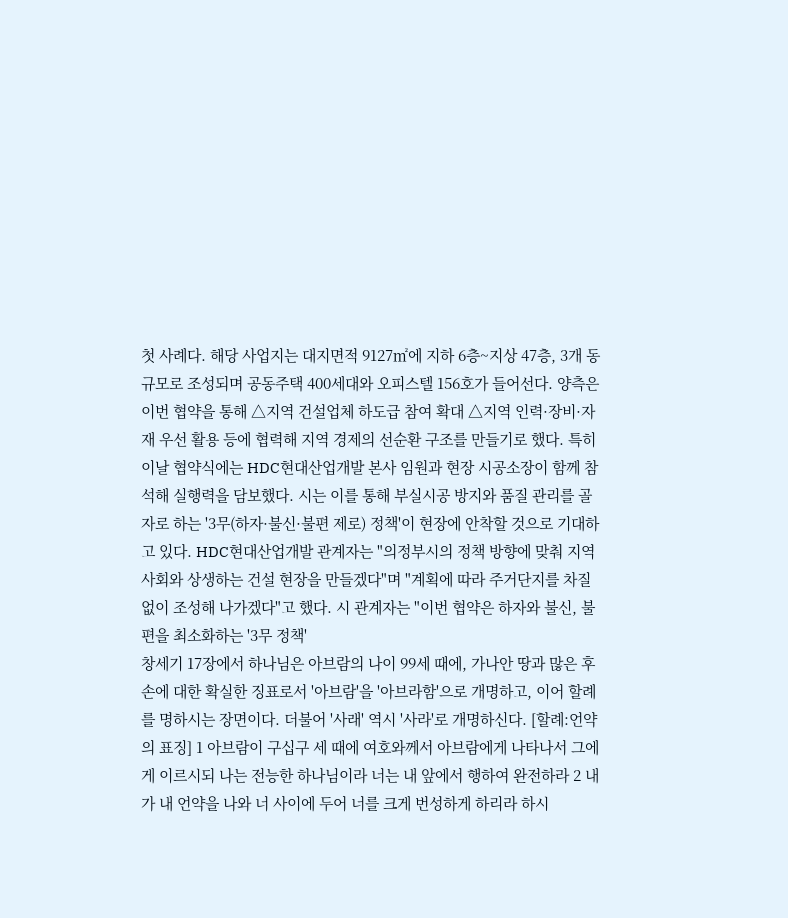첫 사례다. 해당 사업지는 대지면적 9127㎡에 지하 6층~지상 47층, 3개 동 규모로 조성되며 공동주택 400세대와 오피스텔 156호가 들어선다. 양측은 이번 협약을 통해 △지역 건설업체 하도급 참여 확대 △지역 인력·장비·자재 우선 활용 등에 협력해 지역 경제의 선순환 구조를 만들기로 했다. 특히 이날 협약식에는 HDC현대산업개발 본사 임원과 현장 시공소장이 함께 참석해 실행력을 담보했다. 시는 이를 통해 부실시공 방지와 품질 관리를 골자로 하는 '3무(하자·불신·불편 제로) 정책'이 현장에 안착할 것으로 기대하고 있다. HDC현대산업개발 관계자는 "의정부시의 정책 방향에 맞춰 지역사회와 상생하는 건설 현장을 만들겠다"며 "계획에 따라 주거단지를 차질 없이 조성해 나가겠다"고 했다. 시 관계자는 "이번 협약은 하자와 불신, 불편을 최소화하는 '3무 정책'
창세기 17장에서 하나님은 아브람의 나이 99세 때에, 가나안 땅과 많은 후손에 대한 확실한 징표로서 '아브람'을 '아브라함'으로 개명하고, 이어 할례를 명하시는 장면이다. 더불어 '사래' 역시 '사라'로 개명하신다. [할례:언약의 표징] 1 아브람이 구십구 세 때에 여호와께서 아브람에게 나타나서 그에게 이르시되 나는 전능한 하나님이라 너는 내 앞에서 행하여 완전하라 2 내가 내 언약을 나와 너 사이에 두어 너를 크게 번성하게 하리라 하시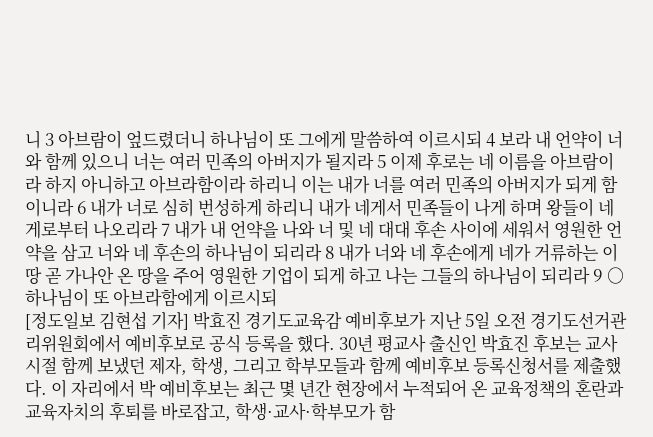니 3 아브람이 엎드렸더니 하나님이 또 그에게 말씀하여 이르시되 4 보라 내 언약이 너와 함께 있으니 너는 여러 민족의 아버지가 될지라 5 이제 후로는 네 이름을 아브람이라 하지 아니하고 아브라함이라 하리니 이는 내가 너를 여러 민족의 아버지가 되게 함이니라 6 내가 너로 심히 번성하게 하리니 내가 네게서 민족들이 나게 하며 왕들이 네게로부터 나오리라 7 내가 내 언약을 나와 너 및 네 대대 후손 사이에 세워서 영원한 언약을 삼고 너와 네 후손의 하나님이 되리라 8 내가 너와 네 후손에게 네가 거류하는 이 땅 곧 가나안 온 땅을 주어 영원한 기업이 되게 하고 나는 그들의 하나님이 되리라 9 ○하나님이 또 아브라함에게 이르시되
[정도일보 김현섭 기자] 박효진 경기도교육감 예비후보가 지난 5일 오전 경기도선거관리위원회에서 예비후보로 공식 등록을 했다. 30년 평교사 출신인 박효진 후보는 교사 시절 함께 보냈던 제자, 학생, 그리고 학부모들과 함께 예비후보 등록신청서를 제출했다. 이 자리에서 박 예비후보는 최근 몇 년간 현장에서 누적되어 온 교육정책의 혼란과 교육자치의 후퇴를 바로잡고, 학생·교사·학부모가 함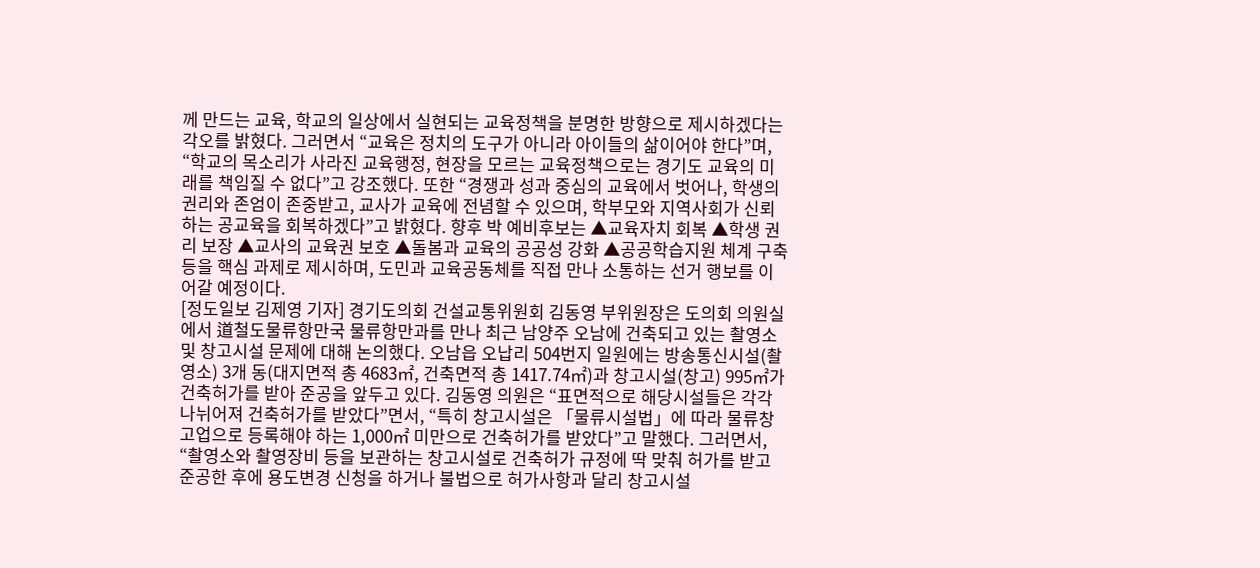께 만드는 교육, 학교의 일상에서 실현되는 교육정책을 분명한 방향으로 제시하겠다는 각오를 밝혔다. 그러면서 “교육은 정치의 도구가 아니라 아이들의 삶이어야 한다”며, “학교의 목소리가 사라진 교육행정, 현장을 모르는 교육정책으로는 경기도 교육의 미래를 책임질 수 없다”고 강조했다. 또한 “경쟁과 성과 중심의 교육에서 벗어나, 학생의 권리와 존엄이 존중받고, 교사가 교육에 전념할 수 있으며, 학부모와 지역사회가 신뢰하는 공교육을 회복하겠다”고 밝혔다. 향후 박 예비후보는 ▲교육자치 회복 ▲학생 권리 보장 ▲교사의 교육권 보호 ▲돌봄과 교육의 공공성 강화 ▲공공학습지원 체계 구축 등을 핵심 과제로 제시하며, 도민과 교육공동체를 직접 만나 소통하는 선거 행보를 이어갈 예정이다.
[정도일보 김제영 기자] 경기도의회 건설교통위원회 김동영 부위원장은 도의회 의원실에서 道철도물류항만국 물류항만과를 만나 최근 남양주 오남에 건축되고 있는 촬영소 및 창고시설 문제에 대해 논의했다. 오남읍 오납리 504번지 일원에는 방송통신시설(촬영소) 3개 동(대지면적 총 4683㎡, 건축면적 총 1417.74㎡)과 창고시설(창고) 995㎡가 건축허가를 받아 준공을 앞두고 있다. 김동영 의원은 “표면적으로 해당시설들은 각각 나뉘어져 건축허가를 받았다”면서, “특히 창고시설은 「물류시설법」에 따라 물류창고업으로 등록해야 하는 1,000㎡ 미만으로 건축허가를 받았다”고 말했다. 그러면서, “촬영소와 촬영장비 등을 보관하는 창고시설로 건축허가 규정에 딱 맞춰 허가를 받고 준공한 후에 용도변경 신청을 하거나 불법으로 허가사항과 달리 창고시설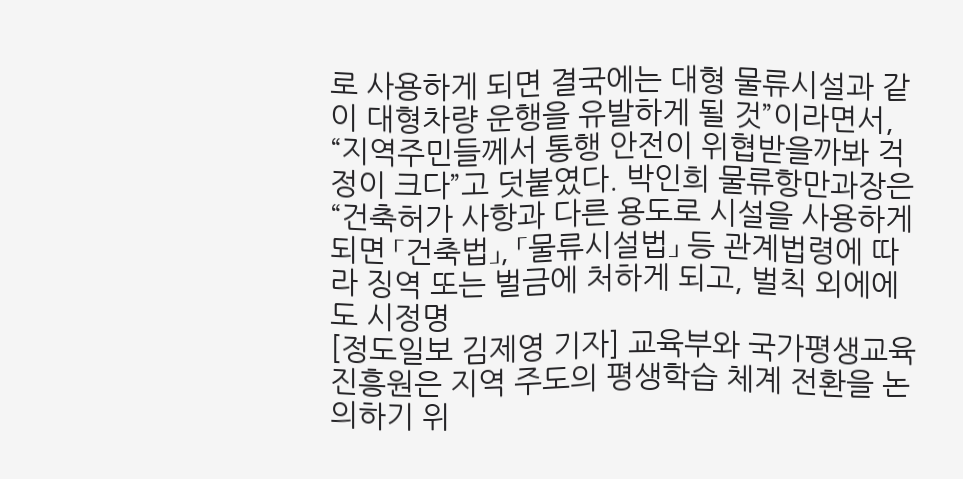로 사용하게 되면 결국에는 대형 물류시설과 같이 대형차량 운행을 유발하게 될 것”이라면서, “지역주민들께서 통행 안전이 위협받을까봐 걱정이 크다”고 덧붙였다. 박인희 물류항만과장은 “건축허가 사항과 다른 용도로 시설을 사용하게 되면 「건축법」, 「물류시설법」 등 관계법령에 따라 징역 또는 벌금에 처하게 되고, 벌칙 외에에도 시정명
[정도일보 김제영 기자] 교육부와 국가평생교육진흥원은 지역 주도의 평생학습 체계 전환을 논의하기 위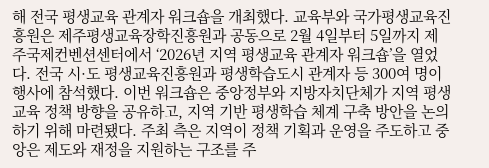해 전국 평생교육 관계자 워크숍을 개최했다. 교육부와 국가평생교육진흥원은 제주평생교육장학진흥원과 공동으로 2월 4일부터 5일까지 제주국제컨벤션센터에서 ‘2026년 지역 평생교육 관계자 워크숍’을 열었다. 전국 시·도 평생교육진흥원과 평생학습도시 관계자 등 300여 명이 행사에 참석했다. 이번 워크숍은 중앙정부와 지방자치단체가 지역 평생교육 정책 방향을 공유하고, 지역 기반 평생학습 체계 구축 방안을 논의하기 위해 마련됐다. 주최 측은 지역이 정책 기획과 운영을 주도하고 중앙은 제도와 재정을 지원하는 구조를 주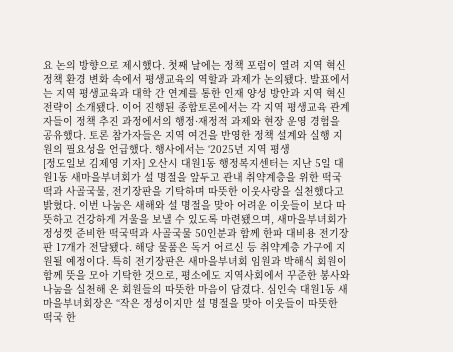요 논의 방향으로 제시했다. 첫째 날에는 정책 포럼이 열려 지역 혁신 정책 환경 변화 속에서 평생교육의 역할과 과제가 논의됐다. 발표에서는 지역 평생교육과 대학 간 연계를 통한 인재 양성 방안과 지역 혁신 전략이 소개됐다. 이어 진행된 종합토론에서는 각 지역 평생교육 관계자들이 정책 추진 과정에서의 행정·재정적 과제와 현장 운영 경험을 공유했다. 토론 참가자들은 지역 여건을 반영한 정책 설계와 실행 지원의 필요성을 언급했다. 행사에서는 ‘2025년 지역 평생
[정도일보 김제영 기자] 오산시 대원1동 행정복지센터는 지난 5일 대원1동 새마을부녀회가 설 명절을 앞두고 관내 취약계층을 위한 떡국떡과 사골국물, 전기장판을 기탁하며 따뜻한 이웃사랑을 실천했다고 밝혔다. 이번 나눔은 새해와 설 명절을 맞아 어려운 이웃들이 보다 따뜻하고 건강하게 겨울을 보낼 수 있도록 마련됐으며, 새마을부녀회가 정성껏 준비한 떡국떡과 사골국물 50인분과 함께 한파 대비용 전기장판 17개가 전달됐다. 해당 물품은 독거 어르신 등 취약계층 가구에 지원될 예정이다. 특히 전기장판은 새마을부녀회 임원과 박해식 회원이 함께 뜻을 모아 기탁한 것으로, 평소에도 지역사회에서 꾸준한 봉사와 나눔을 실천해 온 회원들의 따뜻한 마음이 담겼다. 심인숙 대원1동 새마을부녀회장은 “작은 정성이지만 설 명절을 맞아 이웃들이 따뜻한 떡국 한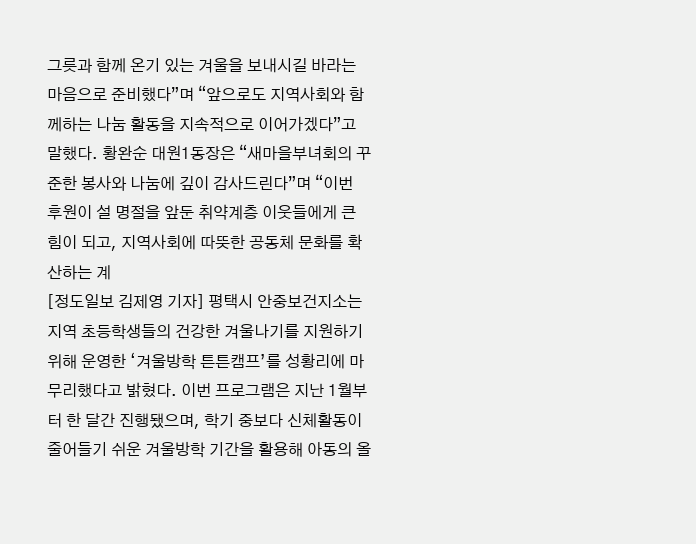그릇과 함께 온기 있는 겨울을 보내시길 바라는 마음으로 준비했다”며 “앞으로도 지역사회와 함께하는 나눔 활동을 지속적으로 이어가겠다”고 말했다. 황완순 대원1동장은 “새마을부녀회의 꾸준한 봉사와 나눔에 깊이 감사드린다”며 “이번 후원이 설 명절을 앞둔 취약계층 이웃들에게 큰 힘이 되고, 지역사회에 따뜻한 공동체 문화를 확산하는 계
[정도일보 김제영 기자] 평택시 안중보건지소는 지역 초등학생들의 건강한 겨울나기를 지원하기 위해 운영한 ‘겨울방학 튼튼캠프’를 성황리에 마무리했다고 밝혔다. 이번 프로그램은 지난 1월부터 한 달간 진행됐으며, 학기 중보다 신체활동이 줄어들기 쉬운 겨울방학 기간을 활용해 아동의 올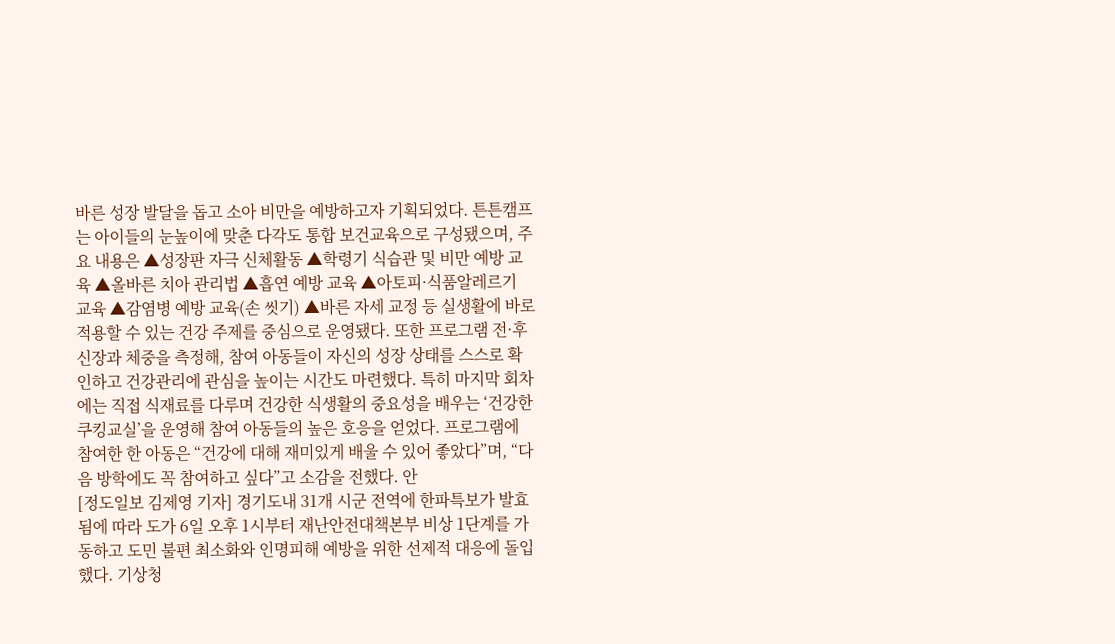바른 성장 발달을 돕고 소아 비만을 예방하고자 기획되었다. 튼튼캠프는 아이들의 눈높이에 맞춘 다각도 통합 보건교육으로 구성됐으며, 주요 내용은 ▲성장판 자극 신체활동 ▲학령기 식습관 및 비만 예방 교육 ▲올바른 치아 관리법 ▲흡연 예방 교육 ▲아토피·식품알레르기 교육 ▲감염병 예방 교육(손 씻기) ▲바른 자세 교정 등 실생활에 바로 적용할 수 있는 건강 주제를 중심으로 운영됐다. 또한 프로그램 전·후 신장과 체중을 측정해, 참여 아동들이 자신의 성장 상태를 스스로 확인하고 건강관리에 관심을 높이는 시간도 마련했다. 특히 마지막 회차에는 직접 식재료를 다루며 건강한 식생활의 중요성을 배우는 ‘건강한 쿠킹교실’을 운영해 참여 아동들의 높은 호응을 얻었다. 프로그램에 참여한 한 아동은 “건강에 대해 재미있게 배울 수 있어 좋았다”며, “다음 방학에도 꼭 참여하고 싶다”고 소감을 전했다. 안
[정도일보 김제영 기자] 경기도내 31개 시군 전역에 한파특보가 발효됨에 따라 도가 6일 오후 1시부터 재난안전대책본부 비상 1단계를 가동하고 도민 불편 최소화와 인명피해 예방을 위한 선제적 대응에 돌입했다. 기상청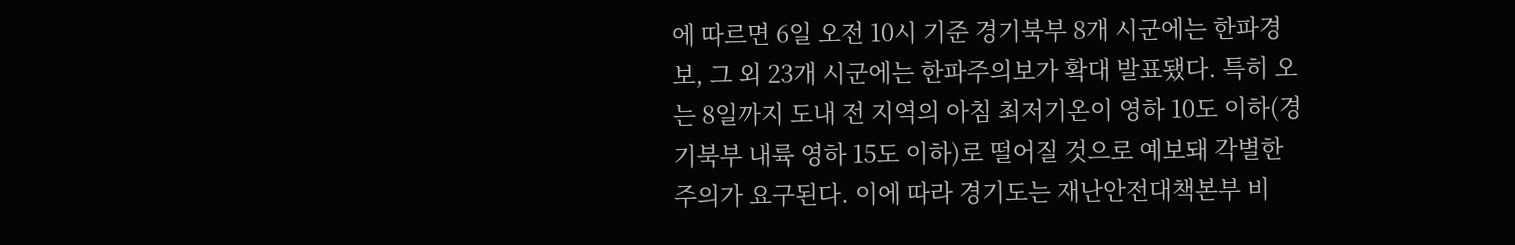에 따르면 6일 오전 10시 기준 경기북부 8개 시군에는 한파경보, 그 외 23개 시군에는 한파주의보가 확대 발표됐다. 특히 오는 8일까지 도내 전 지역의 아침 최저기온이 영하 10도 이하(경기북부 내륙 영하 15도 이하)로 떨어질 것으로 예보돼 각별한 주의가 요구된다. 이에 따라 경기도는 재난안전대책본부 비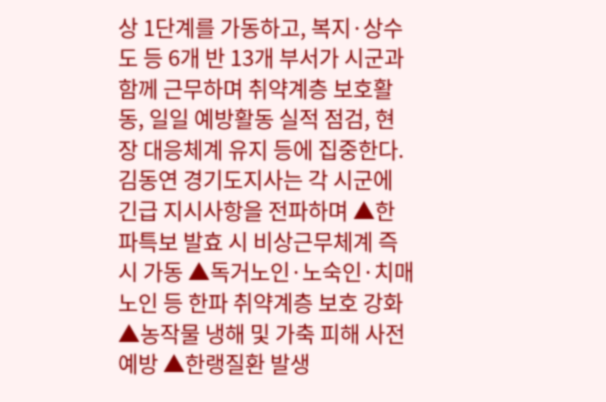상 1단계를 가동하고, 복지·상수도 등 6개 반 13개 부서가 시군과 함께 근무하며 취약계층 보호활동, 일일 예방활동 실적 점검, 현장 대응체계 유지 등에 집중한다. 김동연 경기도지사는 각 시군에 긴급 지시사항을 전파하며 ▲한파특보 발효 시 비상근무체계 즉시 가동 ▲독거노인·노숙인·치매노인 등 한파 취약계층 보호 강화 ▲농작물 냉해 및 가축 피해 사전 예방 ▲한랭질환 발생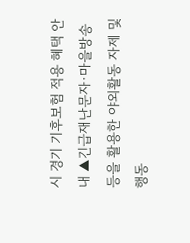시 경기 기후보험 적용 혜택 안내 ▲긴급재난문자·마을방송 등을 활용한 야외활동 자제 및 행동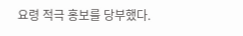요령 적극 홍보를 당부했다.